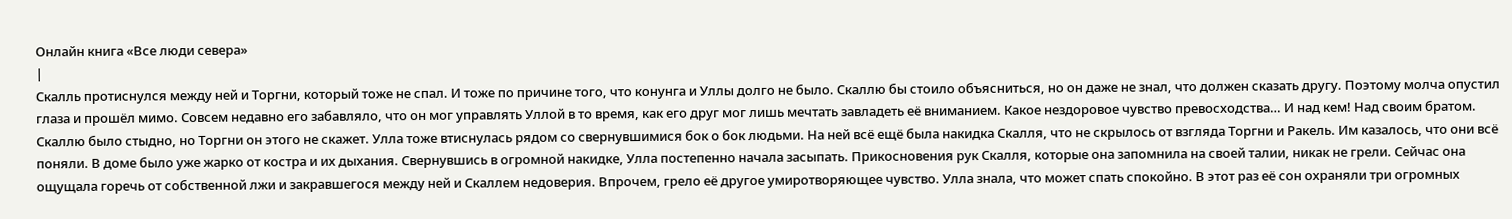Онлайн книга «Все люди севера»
|
Скалль протиснулся между ней и Торгни, который тоже не спал. И тоже по причине того, что конунга и Уллы долго не было. Скаллю бы стоило объясниться, но он даже не знал, что должен сказать другу. Поэтому молча опустил глаза и прошёл мимо. Совсем недавно его забавляло, что он мог управлять Уллой в то время, как его друг мог лишь мечтать завладеть её вниманием. Какое нездоровое чувство превосходства… И над кем! Над своим братом. Скаллю было стыдно, но Торгни он этого не скажет. Улла тоже втиснулась рядом со свернувшимися бок о бок людьми. На ней всё ещё была накидка Скалля, что не скрылось от взгляда Торгни и Ракель. Им казалось, что они всё поняли. В доме было уже жарко от костра и их дыхания. Свернувшись в огромной накидке, Улла постепенно начала засыпать. Прикосновения рук Скалля, которые она запомнила на своей талии, никак не грели. Сейчас она ощущала горечь от собственной лжи и закравшегося между ней и Скаллем недоверия. Впрочем, грело её другое умиротворяющее чувство. Улла знала, что может спать спокойно. В этот раз её сон охраняли три огромных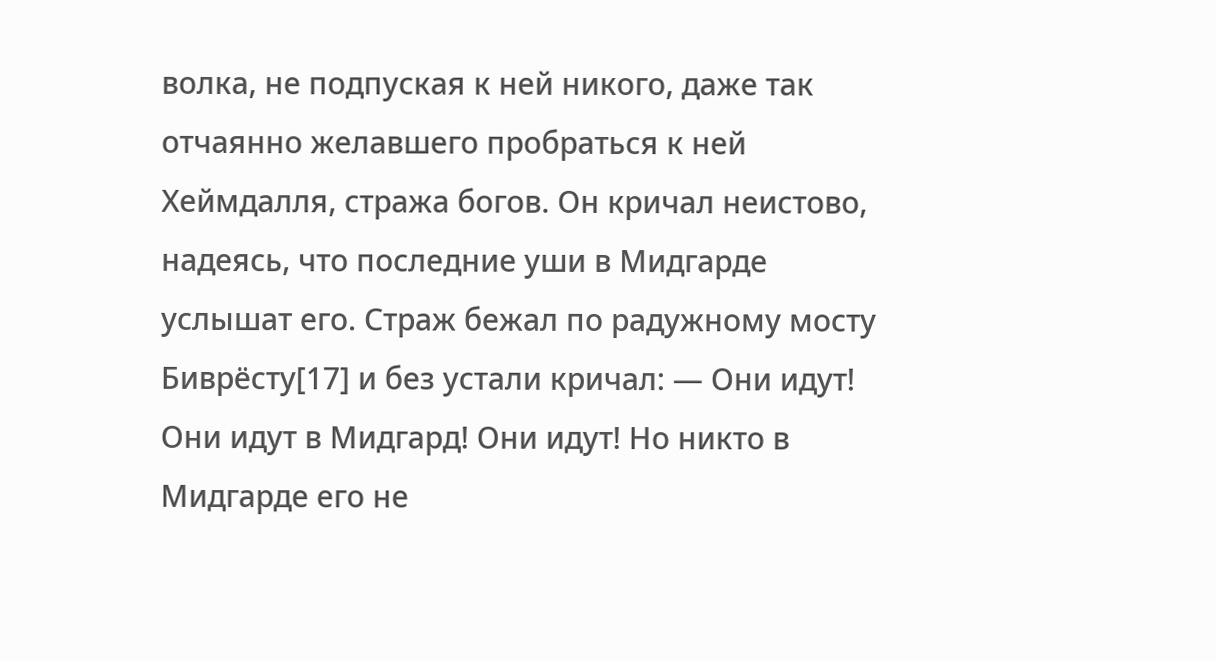волка, не подпуская к ней никого, даже так отчаянно желавшего пробраться к ней Хеймдалля, стража богов. Он кричал неистово, надеясь, что последние уши в Мидгарде услышат его. Страж бежал по радужному мосту Биврёсту[17] и без устали кричал: — Они идут! Они идут в Мидгард! Они идут! Но никто в Мидгарде его не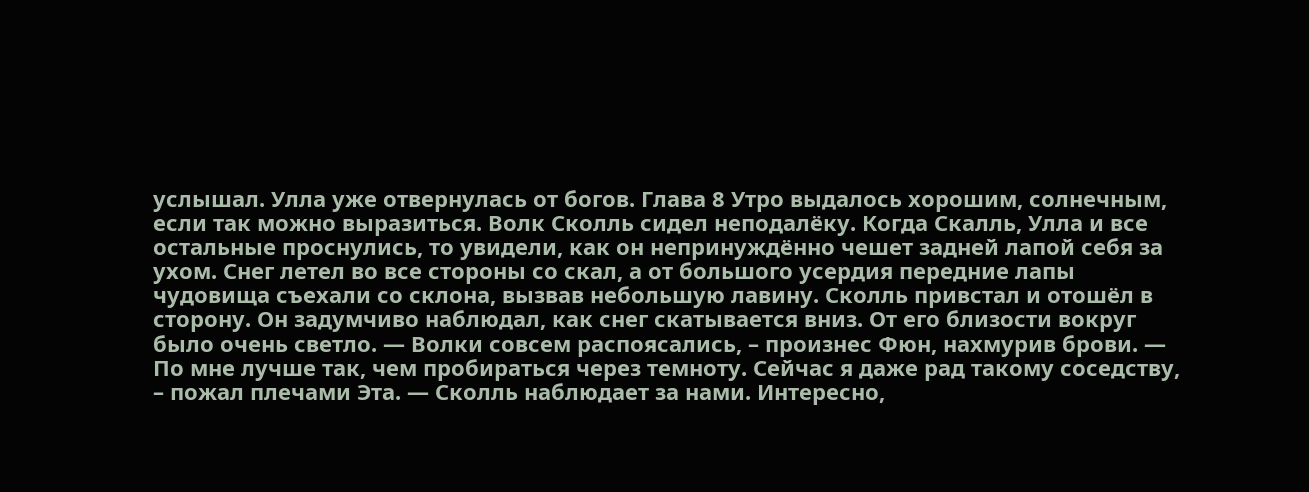услышал. Улла уже отвернулась от богов. Глава 8 Утро выдалось хорошим, солнечным, если так можно выразиться. Волк Сколль сидел неподалёку. Когда Скалль, Улла и все остальные проснулись, то увидели, как он непринуждённо чешет задней лапой себя за ухом. Снег летел во все стороны со скал, а от большого усердия передние лапы чудовища съехали со склона, вызвав небольшую лавину. Сколль привстал и отошёл в сторону. Он задумчиво наблюдал, как снег скатывается вниз. От его близости вокруг было очень светло. — Волки совсем распоясались, – произнес Фюн, нахмурив брови. — По мне лучше так, чем пробираться через темноту. Сейчас я даже рад такому соседству, – пожал плечами Эта. — Сколль наблюдает за нами. Интересно,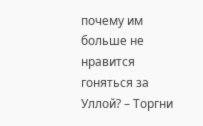почему им больше не нравится гоняться за Уллой? – Торгни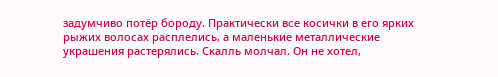задумчиво потёр бороду. Практически все косички в его ярких рыжих волосах расплелись, а маленькие металлические украшения растерялись. Скалль молчал. Он не хотел,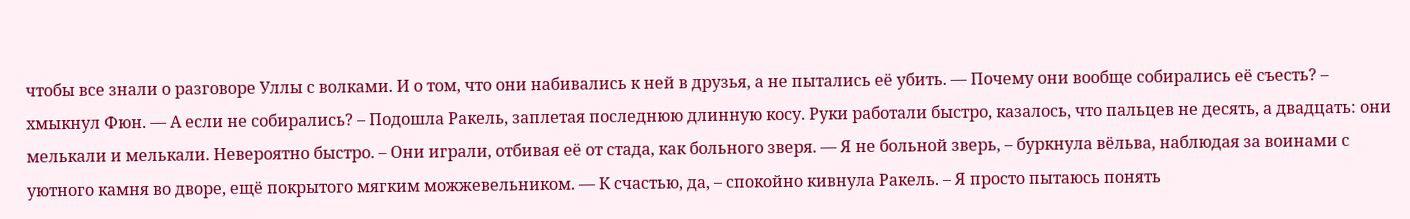чтобы все знали о разговоре Уллы с волками. И о том, что они набивались к ней в друзья, а не пытались её убить. — Почему они вообще собирались её съесть? – хмыкнул Фюн. — А если не собирались? – Подошла Ракель, заплетая последнюю длинную косу. Руки работали быстро, казалось, что пальцев не десять, а двадцать: они мелькали и мелькали. Невероятно быстро. – Они играли, отбивая её от стада, как больного зверя. — Я не больной зверь, – буркнула вёльва, наблюдая за воинами с уютного камня во дворе, ещё покрытого мягким можжевельником. — К счастью, да, – спокойно кивнула Ракель. – Я просто пытаюсь понять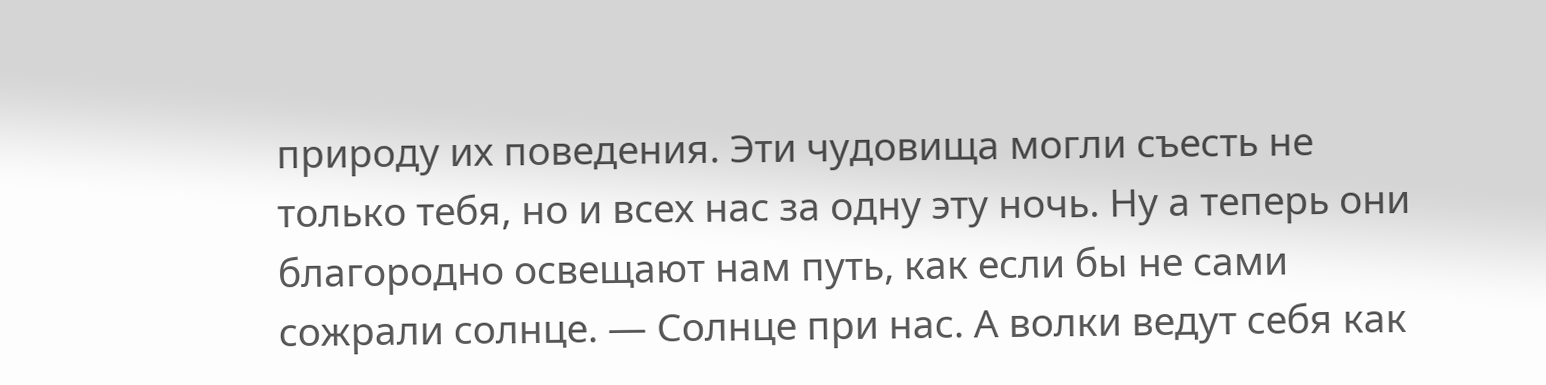природу их поведения. Эти чудовища могли съесть не только тебя, но и всех нас за одну эту ночь. Ну а теперь они благородно освещают нам путь, как если бы не сами сожрали солнце. — Солнце при нас. А волки ведут себя как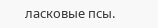ласковые псы.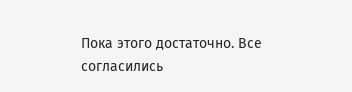Пока этого достаточно. Все согласились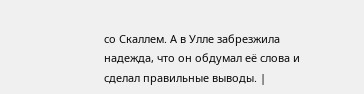со Скаллем. А в Улле забрезжила надежда, что он обдумал её слова и сделал правильные выводы. |